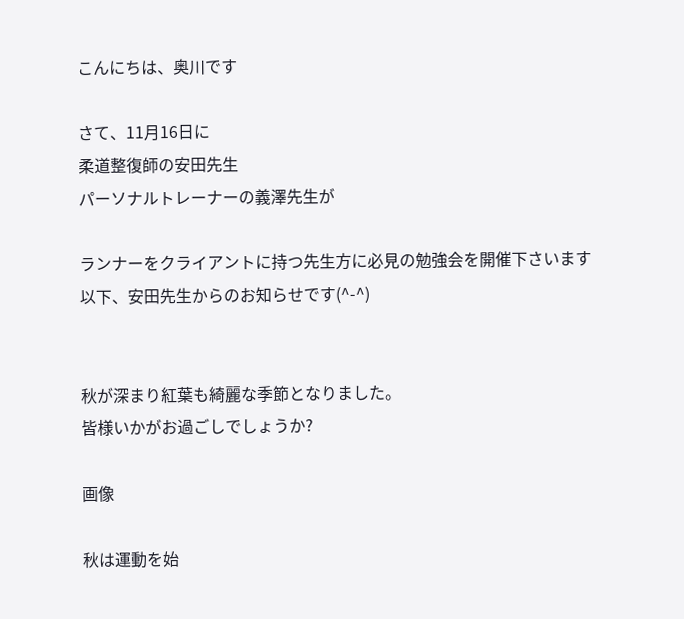こんにちは、奥川です

さて、11月16日に
柔道整復師の安田先生
パーソナルトレーナーの義澤先生が

ランナーをクライアントに持つ先生方に必見の勉強会を開催下さいます
以下、安田先生からのお知らせです(^-^)


秋が深まり紅葉も綺麗な季節となりました。
皆様いかがお過ごしでしょうか?

画像

秋は運動を始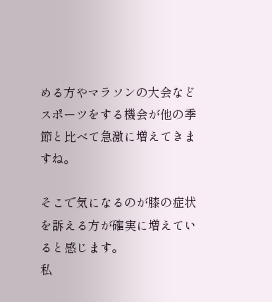める方やマラソンの大会などスポーツをする機会が他の季節と比べて急激に増えてきますね。

そこで気になるのが膝の症状を訴える方が確実に増えていると感じます。
私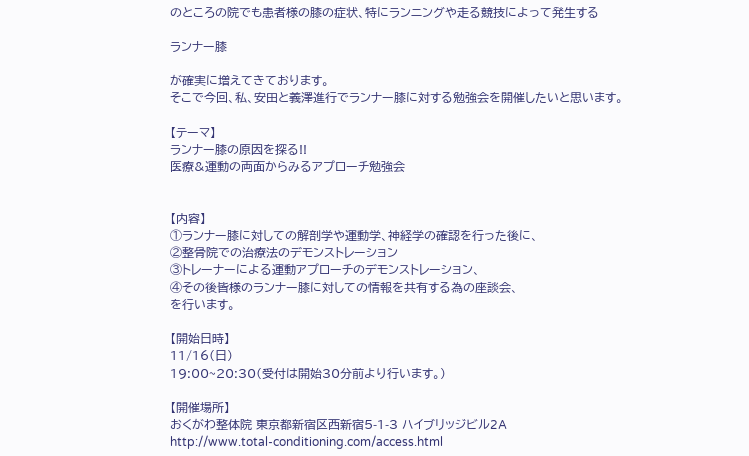のところの院でも患者様の膝の症状、特にランニングや走る競技によって発生する

ランナー膝

が確実に増えてきております。
そこで今回、私、安田と義澤進行でランナー膝に対する勉強会を開催したいと思います。

【テーマ】
ランナー膝の原因を探る!!
医療&運動の両面からみるアプローチ勉強会


【内容】
①ランナー膝に対しての解剖学や運動学、神経学の確認を行った後に、
②整骨院での治療法のデモンストレーション
③トレーナーによる運動アプローチのデモンストレーション、
④その後皆様のランナー膝に対しての情報を共有する為の座談会、
を行います。

【開始日時】
11/16(日)
19:00~20:30(受付は開始30分前より行います。)

【開催場所】
おくがわ整体院 東京都新宿区西新宿5-1-3 ハイブリッジビル2A
http://www.total-conditioning.com/access.html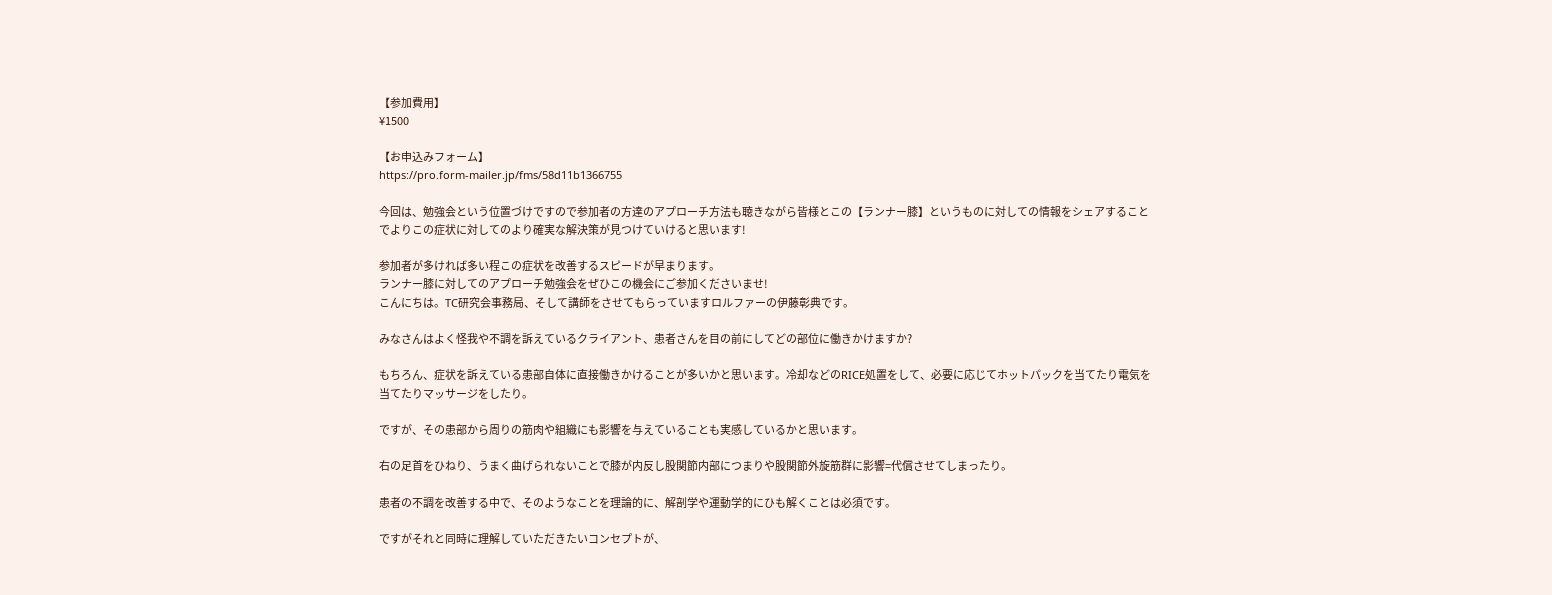【参加費用】
¥1500

【お申込みフォーム】
https://pro.form-mailer.jp/fms/58d11b1366755

今回は、勉強会という位置づけですので参加者の方達のアプローチ方法も聴きながら皆様とこの【ランナー膝】というものに対しての情報をシェアすることでよりこの症状に対してのより確実な解決策が見つけていけると思います!

参加者が多ければ多い程この症状を改善するスピードが早まります。
ランナー膝に対してのアプローチ勉強会をぜひこの機会にご参加くださいませ!
こんにちは。TC研究会事務局、そして講師をさせてもらっていますロルファーの伊藤彰典です。

みなさんはよく怪我や不調を訴えているクライアント、患者さんを目の前にしてどの部位に働きかけますか?

もちろん、症状を訴えている患部自体に直接働きかけることが多いかと思います。冷却などのRICE処置をして、必要に応じてホットパックを当てたり電気を当てたりマッサージをしたり。

ですが、その患部から周りの筋肉や組織にも影響を与えていることも実感しているかと思います。

右の足首をひねり、うまく曲げられないことで膝が内反し股関節内部につまりや股関節外旋筋群に影響=代償させてしまったり。

患者の不調を改善する中で、そのようなことを理論的に、解剖学や運動学的にひも解くことは必須です。

ですがそれと同時に理解していただきたいコンセプトが、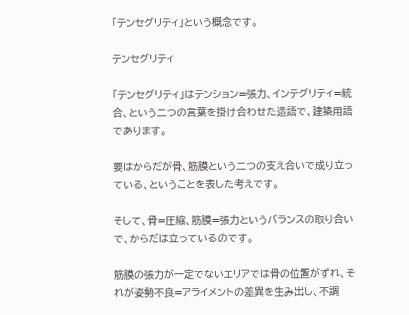「テンセグリティ」という概念です。

テンセグリティ

「テンセグリティ」はテンション=張力、インテグリティ=統合、という二つの言葉を掛け合わせた造語で、建築用語であります。

要はからだが骨、筋膜という二つの支え合いで成り立っている、ということを表した考えです。

そして、骨=圧縮、筋膜=張力というバランスの取り合いで、からだは立っているのです。

筋膜の張力が一定でないエリアでは骨の位置がずれ、それが姿勢不良=アライメントの差異を生み出し、不調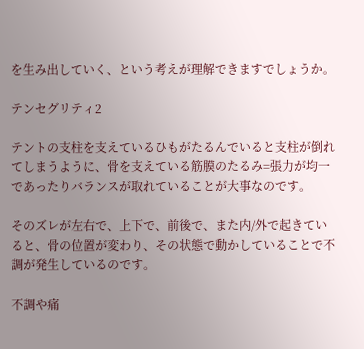を生み出していく、という考えが理解できますでしょうか。

テンセグリティ2

テントの支柱を支えているひもがたるんでいると支柱が倒れてしまうように、骨を支えている筋膜のたるみ=張力が均一であったりバランスが取れていることが大事なのです。

そのズレが左右で、上下で、前後で、また内/外で起きていると、骨の位置が変わり、その状態で動かしていることで不調が発生しているのです。

不調や痛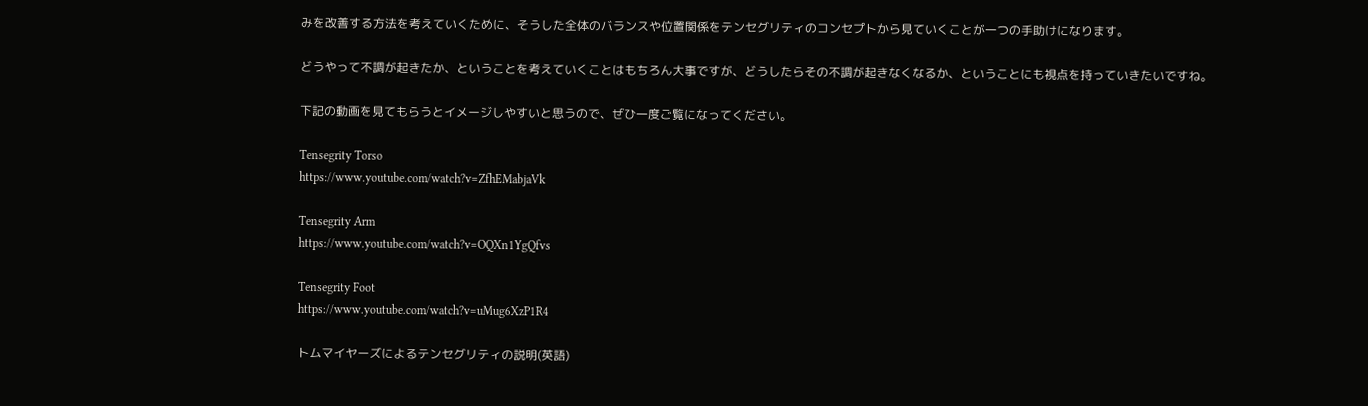みを改善する方法を考えていくために、そうした全体のバランスや位置関係をテンセグリティのコンセプトから見ていくことが一つの手助けになります。

どうやって不調が起きたか、ということを考えていくことはもちろん大事ですが、どうしたらその不調が起きなくなるか、ということにも視点を持っていきたいですね。

下記の動画を見てもらうとイメージしやすいと思うので、ぜひ一度ご覧になってください。

Tensegrity Torso
https://www.youtube.com/watch?v=ZfhEMabjaVk

Tensegrity Arm
https://www.youtube.com/watch?v=OQXn1YgQfvs

Tensegrity Foot
https://www.youtube.com/watch?v=uMug6XzP1R4

トムマイヤーズによるテンセグリティの説明(英語)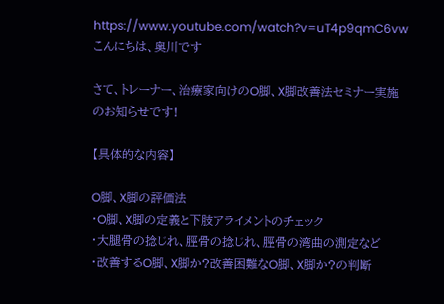https://www.youtube.com/watch?v=uT4p9qmC6vw
こんにちは、奥川です

さて、トレーナー、治療家向けのO脚、X脚改善法セミナー実施のお知らせです!

【具体的な内容】

O脚、X脚の評価法
・O脚、X脚の定義と下肢アライメントのチェック
・大腿骨の捻じれ、脛骨の捻じれ、脛骨の湾曲の測定など
・改善するO脚、X脚か?改善困難なO脚、X脚か?の判断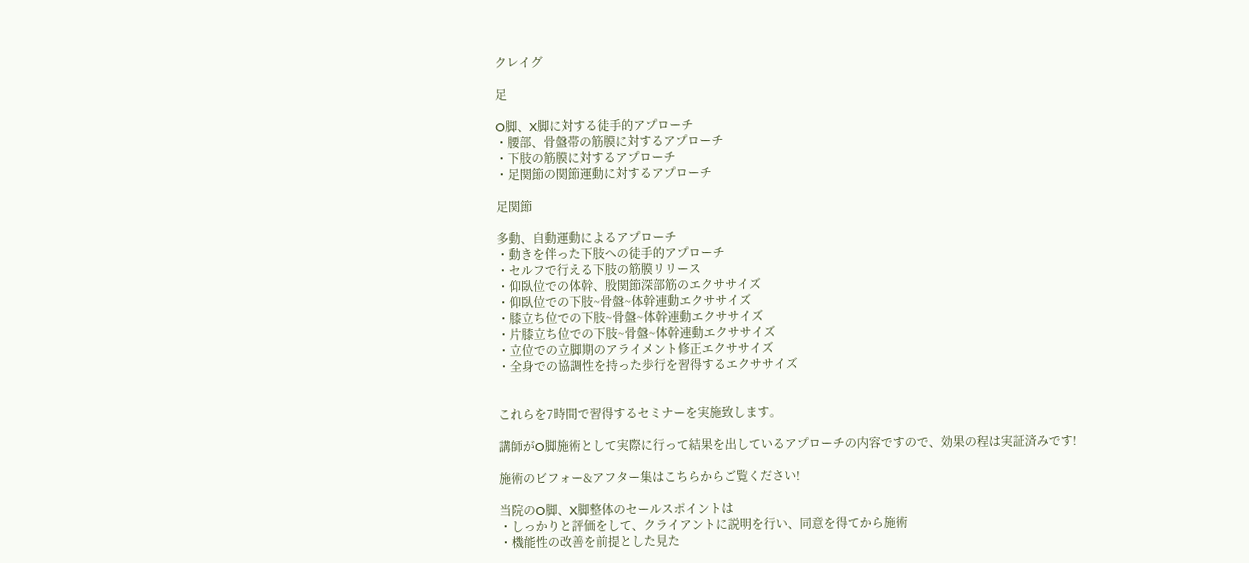クレイグ

足

O脚、X脚に対する徒手的アプローチ
・腰部、骨盤帯の筋膜に対するアプローチ
・下肢の筋膜に対するアプローチ
・足関節の関節運動に対するアプローチ

足関節

多動、自動運動によるアプローチ
・動きを伴った下肢への徒手的アプローチ
・セルフで行える下肢の筋膜リリース
・仰臥位での体幹、股関節深部筋のエクササイズ
・仰臥位での下肢~骨盤~体幹連動エクササイズ
・膝立ち位での下肢~骨盤~体幹連動エクササイズ
・片膝立ち位での下肢~骨盤~体幹連動エクササイズ
・立位での立脚期のアライメント修正エクササイズ
・全身での協調性を持った歩行を習得するエクササイズ


これらを7時間で習得するセミナーを実施致します。

講師がO脚施術として実際に行って結果を出しているアプローチの内容ですので、効果の程は実証済みです!

施術のビフォー&アフター集はこちらからご覧ください!

当院のO脚、X脚整体のセールスポイントは
・しっかりと評価をして、クライアントに説明を行い、同意を得てから施術
・機能性の改善を前提とした見た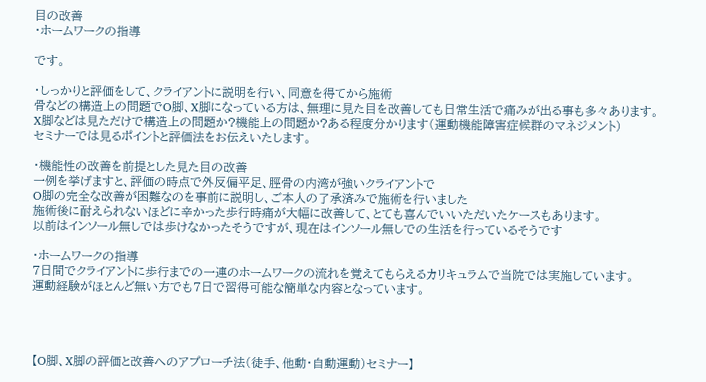目の改善
・ホームワークの指導

です。

・しっかりと評価をして、クライアントに説明を行い、同意を得てから施術
骨などの構造上の問題でO脚、X脚になっている方は、無理に見た目を改善しても日常生活で痛みが出る事も多々あります。
X脚などは見ただけで構造上の問題か?機能上の問題か?ある程度分かります(運動機能障害症候群のマネジメント)
セミナーでは見るポイントと評価法をお伝えいたします。

・機能性の改善を前提とした見た目の改善
一例を挙げますと、評価の時点で外反偏平足、脛骨の内湾が強いクライアントで
O脚の完全な改善が困難なのを事前に説明し、ご本人の了承済みで施術を行いました
施術後に耐えられないほどに辛かった歩行時痛が大幅に改善して、とても喜んでいいただいたケースもあります。
以前はインソール無しでは歩けなかったそうですが、現在はインソール無しでの生活を行っているそうです

・ホームワークの指導
7日間でクライアントに歩行までの一連のホームワークの流れを覚えてもらえるカリキュラムで当院では実施しています。
運動経験がほとんど無い方でも7日で習得可能な簡単な内容となっています。




【O脚、X脚の評価と改善へのアプローチ法(徒手、他動・自動運動)セミナー】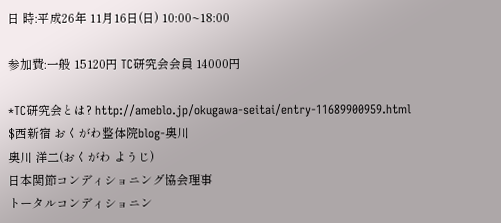日 時:平成26年 11月16日(日) 10:00~18:00

参加費:一般 15120円 TC研究会会員 14000円

*TC研究会とは? http://ameblo.jp/okugawa-seitai/entry-11689900959.html
$西新宿 おくがわ整体院blog-奥川
奥川 洋二(おくがわ ようじ)
日本関節コンディショニング協会理事
トータルコンディショニン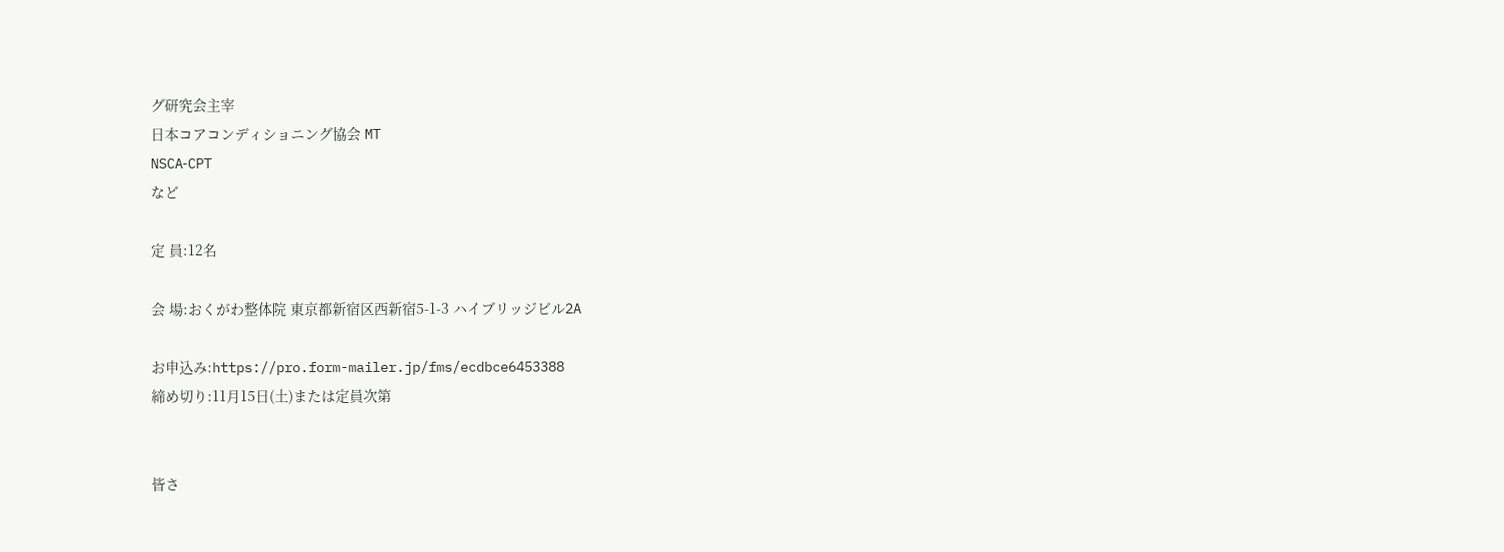グ研究会主宰
日本コアコンディショニング協会 MT
NSCA‐CPT
など

定 員:12名

会 場:おくがわ整体院 東京都新宿区西新宿5-1-3 ハイブリッジビル2A

お申込み:https://pro.form-mailer.jp/fms/ecdbce6453388
締め切り:11月15日(土)または定員次第


皆さ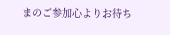まのご参加心よりお待ち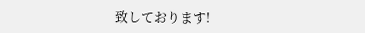致しております!